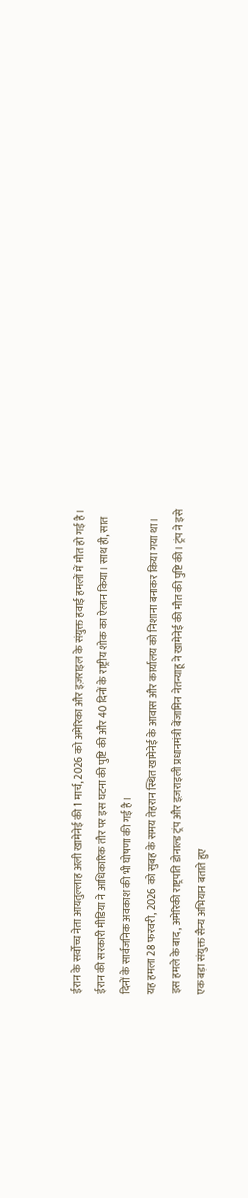ईरान के सर्वोच्च नेता आयतुल्लाह अली खामेनेई की 1 मार्च, 2026 को अमेरिका और इज़राइल के संयुक्त हवाई हमलों में मौत हो गई है। ईरान की सरकारी मीडिया ने आधिकारिक तौर पर इस घटना की पुष्टि की और 40 दिनों के राष्ट्रीय शोक का ऐलान किया। साथ ही, सात दिनों के सार्वजनिक अवकाश की भी घोषणा की गई है।
यह हमला 28 फरवरी, 2026 को सुबह के समय तेहरान स्थित खामेनेई के आवास और कार्यालय को निशाना बनाकर किया गया था। इस हमले के बाद, अमेरिकी राष्ट्रपति डोनाल्ड ट्रंप और इज़राइली प्रधानमंत्री बेंजामिन नेतन्याहू ने खामेनेई की मौत की पुष्टि की। ट्रंप ने इसे एक बड़ा संयुक्त सैन्य अभियान बताते हुए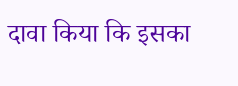दावा किया कि इसका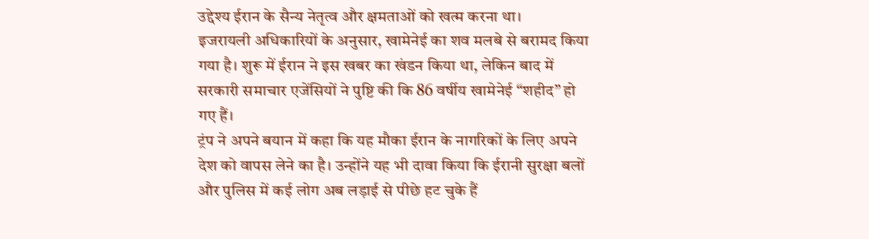उद्देश्य ईरान के सैन्य नेतृत्व और क्षमताओं को खत्म करना था।
इजरायली अधिकारियों के अनुसार, खामेनेई का शव मलबे से बरामद किया गया है। शुरू में ईरान ने इस खबर का खंडन किया था, लेकिन बाद में सरकारी समाचार एजेंसियों ने पुष्टि की कि 86 वर्षीय खामेनेई “शहीद” हो गए हैं।
ट्रंप ने अपने बयान में कहा कि यह मौका ईरान के नागरिकों के लिए अपने देश को वापस लेने का है। उन्होंने यह भी दावा किया कि ईरानी सुरक्षा बलों और पुलिस में कई लोग अब लड़ाई से पीछे हट चुके हैं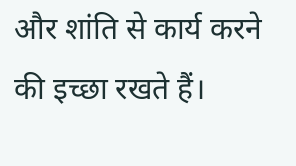और शांति से कार्य करने की इच्छा रखते हैं।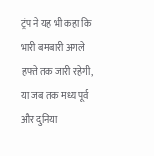ट्रंप ने यह भी कहा कि भारी बमबारी अगले हफ्ते तक जारी रहेगी, या जब तक मध्य पूर्व और दुनिया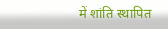में शांति स्थापित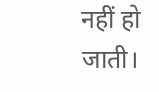नहीं हो जाती।